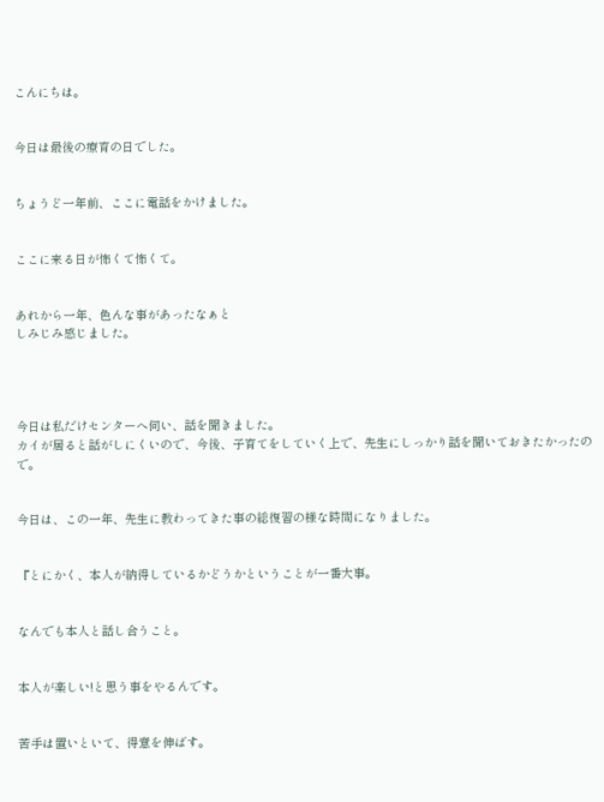こんにちは。


今日は最後の療育の日でした。


ちょうど一年前、ここに電話をかけました。


ここに来る日が怖くて怖くて。


あれから一年、色んな事があったなぁと
しみじみ感じました。




今日は私だけセンターへ伺い、話を聞きました。
カイが居ると話がしにくいので、今後、子育てをしていく上で、先生にしっかり話を聞いておきたかったので。


今日は、この一年、先生に教わってきた事の総復習の様な時間になりました。


『とにかく、本人が納得しているかどうかということが一番大事。


なんでも本人と話し合うこと。


本人が楽しい!と思う事をやるんです。


苦手は置いといて、得意を伸ばす。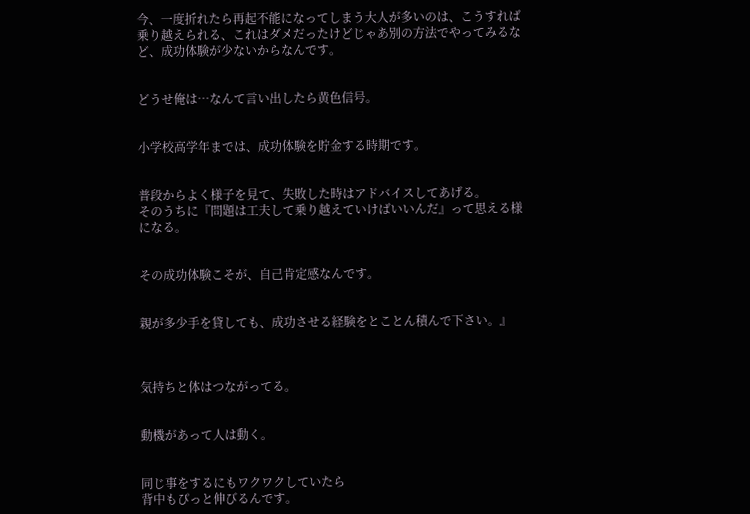今、一度折れたら再起不能になってしまう大人が多いのは、こうすれば乗り越えられる、これはダメだったけどじゃあ別の方法でやってみるなど、成功体験が少ないからなんです。


どうせ俺は…なんて言い出したら黄色信号。


小学校高学年までは、成功体験を貯金する時期です。


普段からよく様子を見て、失敗した時はアドバイスしてあげる。
そのうちに『問題は工夫して乗り越えていけばいいんだ』って思える様になる。


その成功体験こそが、自己肯定感なんです。


親が多少手を貸しても、成功させる経験をとことん積んで下さい。』



気持ちと体はつながってる。


動機があって人は動く。


同じ事をするにもワクワクしていたら
背中もぴっと伸びるんです。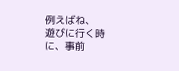例えばね、
遊びに行く時に、事前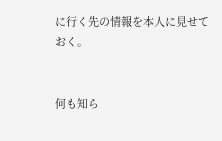に行く先の情報を本人に見せておく。


何も知ら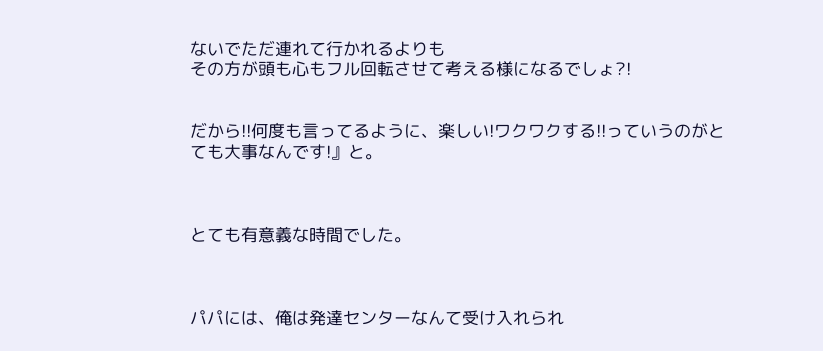ないでただ連れて行かれるよりも
その方が頭も心もフル回転させて考える様になるでしょ?!


だから!!何度も言ってるように、楽しい!ワクワクする!!っていうのがとても大事なんです!』と。



とても有意義な時間でした。



パパには、俺は発達センターなんて受け入れられ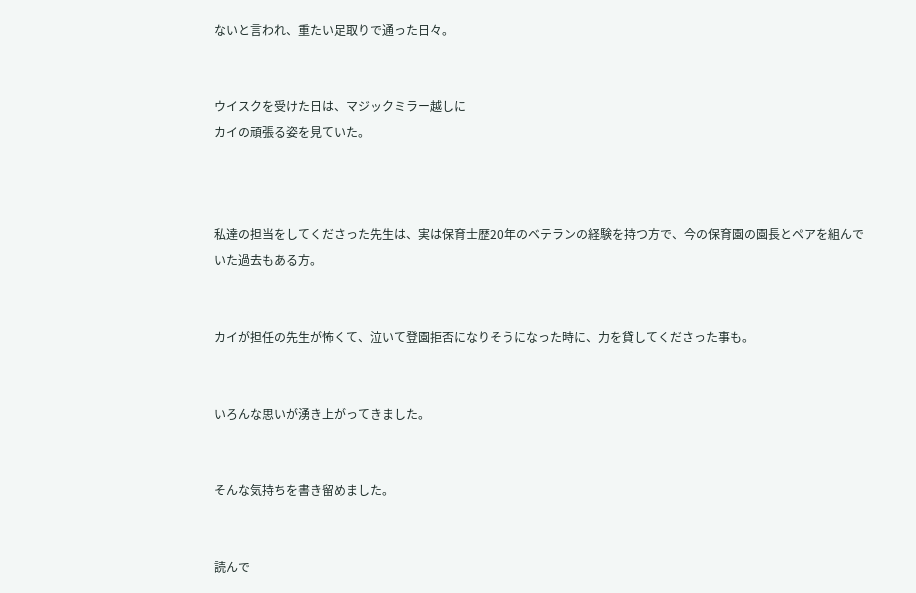ないと言われ、重たい足取りで通った日々。


ウイスクを受けた日は、マジックミラー越しに
カイの頑張る姿を見ていた。



私達の担当をしてくださった先生は、実は保育士歴20年のベテランの経験を持つ方で、今の保育園の園長とペアを組んでいた過去もある方。


カイが担任の先生が怖くて、泣いて登園拒否になりそうになった時に、力を貸してくださった事も。


いろんな思いが湧き上がってきました。


そんな気持ちを書き留めました。


読んで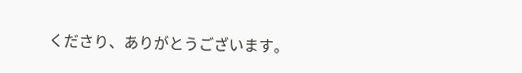くださり、ありがとうございます。